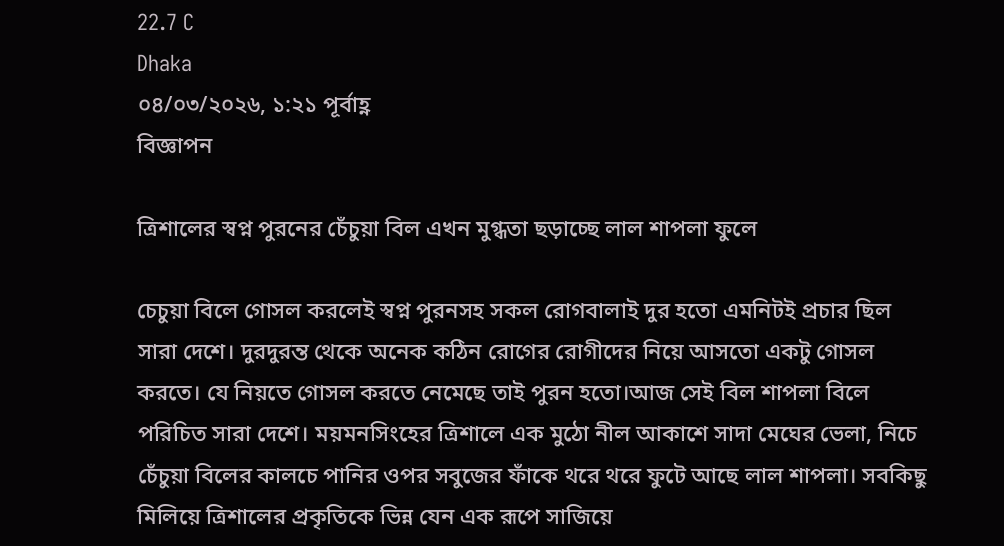22.7 C
Dhaka
০৪/০৩/২০২৬, ১:২১ পূর্বাহ্ণ
বিজ্ঞাপন

ত্রিশালের স্বপ্ন পুরনের চেঁচুয়া বিল এখন মুগ্ধতা ছড়াচ্ছে লাল শাপলা ফুলে

চেচুয়া বিলে গোসল করলেই স্বপ্ন পুরনসহ সকল রোগবালাই দুর হতো এমনিটই প্রচার ছিল সারা দেশে। দুরদুরন্ত থেকে অনেক কঠিন রোগের রোগীদের নিয়ে আসতো একটু গোসল করতে। যে নিয়তে গোসল করতে নেমেছে তাই পুরন হতো।আজ সেই বিল শাপলা বিলে পরিচিত সারা দেশে। ময়মনসিংহের ত্রিশালে এক মুঠো নীল আকাশে সাদা মেঘের ভেলা, নিচে চেঁচুয়া বিলের কালচে পানির ওপর সবুজের ফাঁকে থরে থরে ফুটে আছে লাল শাপলা। সবকিছু মিলিয়ে ত্রিশালের প্রকৃতিকে ভিন্ন যেন এক রূপে সাজিয়ে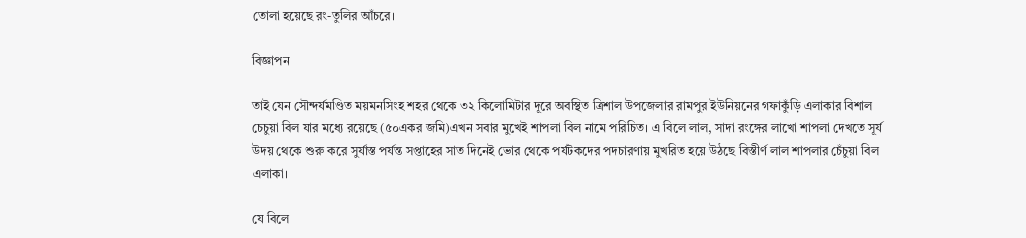তোলা হয়েছে রং-তুলির আঁচরে।

বিজ্ঞাপন

তাই যেন সৌন্দর্যমণ্ডিত ময়মনসিংহ শহর থেকে ৩২ কিলোমিটার দূরে অবস্থিত ত্রিশাল উপজেলার রামপুর ইউনিয়নের গফাকুঁড়ি এলাকার বিশাল চেচুয়া বিল যার মধ্যে রয়েছে (৫০একর জমি)এখন সবার মুখেই শাপলা বিল নামে পরিচিত। এ বিলে লাল, সাদা রংঙ্গের লাখো শাপলা দেখতে সূর্য উদয় থেকে শুরু করে সুর্যাস্ত পর্যন্ত সপ্তাহের সাত দিনেই ভোর থেকে পর্যটকদের পদচারণায় মুখরিত হয়ে উঠছে বিস্তীর্ণ লাল শাপলার চেঁচুয়া বিল এলাকা।

যে বিলে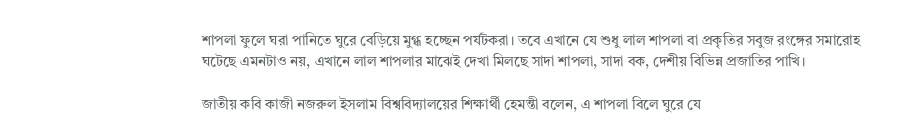শাপলা ফুলে ঘরা পানিতে ঘুরে বেড়িয়ে মুগ্ধ হচ্ছেন পর্যটকরা। তবে এখানে যে শুধু লাল শাপলা বা প্রকৃতির সবুজ রংঙ্গের সমারোহ ঘটেছে এমনটাও নয়, এখানে লাল শাপলার মাঝেই দেখা মিলছে সাদা শাপলা, সাদা বক, দেশীয় বিভিন্ন প্রজাতির পাখি।

জাতীয় কবি কাজী নজরুল ইসলাম বিশ্ববিদ্যালয়ের শিক্ষার্থী হেমন্তী বলেন, এ শাপলা বিলে ঘুরে যে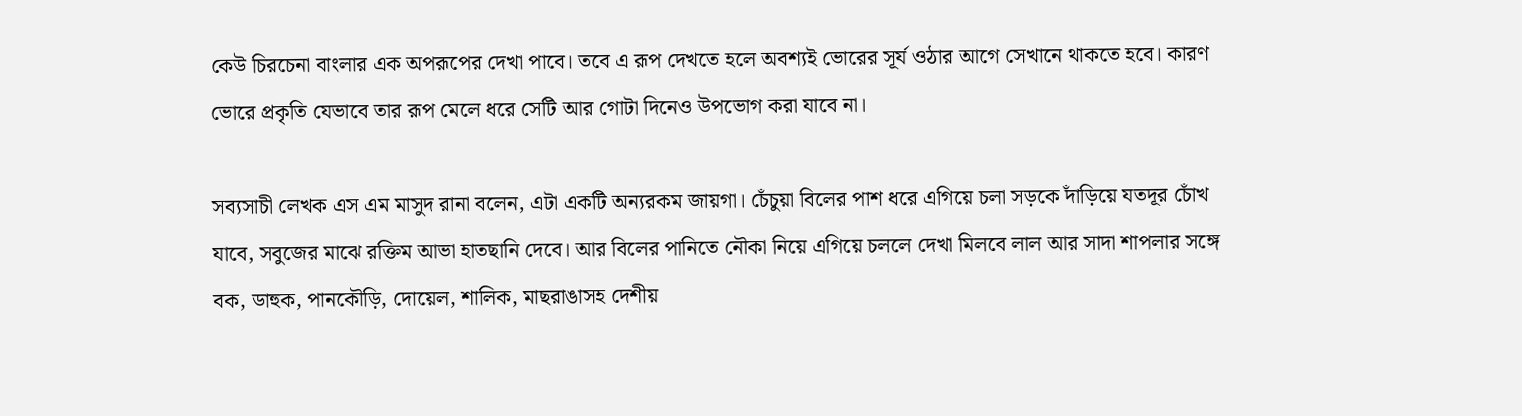কেউ চিরচেনা বাংলার এক অপরূপের দেখা পাবে। তবে এ রূপ দেখতে হলে অবশ্যই ভোরের সূর্য ওঠার আগে সেখানে থাকতে হবে। কারণ ভোরে প্রকৃতি যেভাবে তার রূপ মেলে ধরে সেটি আর গোটা দিনেও উপভোগ করা যাবে না।

সব্যসাচী লেখক এস এম মাসুদ রানা বলেন, এটা একটি অন্যরকম জায়গা। চেঁচুয়া বিলের পাশ ধরে এগিয়ে চলা সড়কে দাঁড়িয়ে যতদূর চোঁখ যাবে, সবুজের মাঝে রক্তিম আভা হাতছানি দেবে। আর বিলের পানিতে নৌকা নিয়ে এগিয়ে চললে দেখা মিলবে লাল আর সাদা শাপলার সঙ্গে বক, ডাহুক, পানকৌড়ি, দোয়েল, শালিক, মাছরাঙাসহ দেশীয়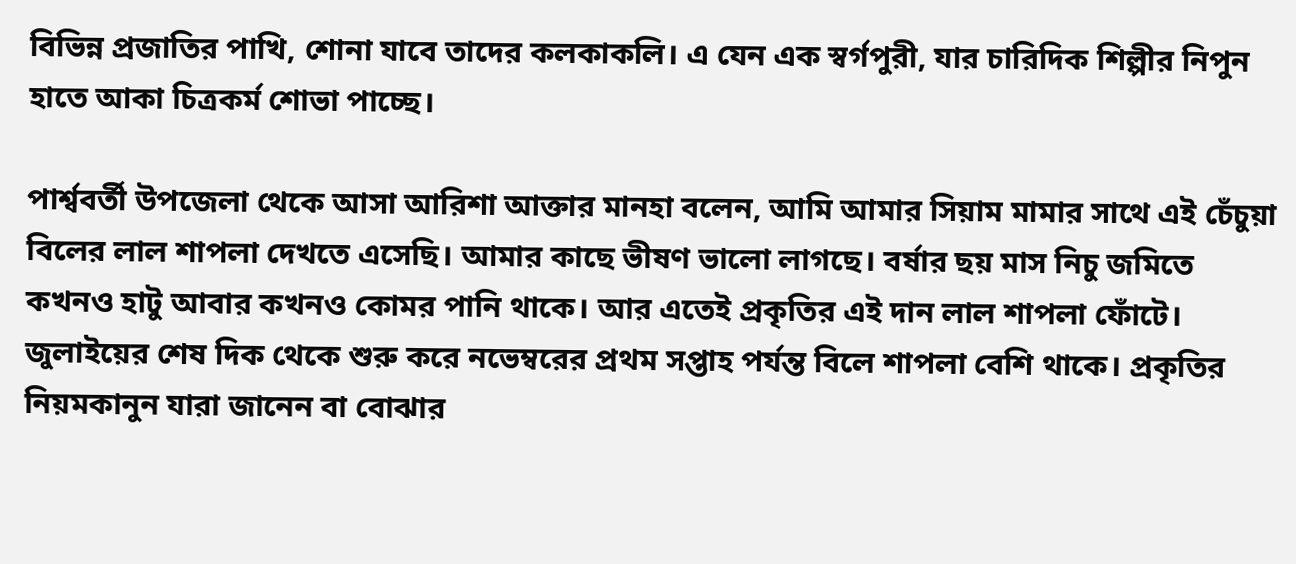বিভিন্ন প্রজাতির পাখি, শোনা যাবে তাদের কলকাকলি। এ যেন এক স্বর্গপুরী, যার চারিদিক শিল্পীর নিপুন হাতে আকা চিত্রকর্ম শোভা পাচ্ছে।

পার্শ্ববর্তী উপজেলা থেকে আসা আরিশা আক্তার মানহা বলেন, আমি আমার সিয়াম মামার সাথে এই চেঁচুয়া বিলের লাল শাপলা দেখতে এসেছি। আমার কাছে ভীষণ ভালো লাগছে। বর্ষার ছয় মাস নিচু জমিতে কখনও হাটু আবার কখনও কোমর পানি থাকে। আর এতেই প্রকৃতির এই দান লাল শাপলা ফোঁটে। জুলাইয়ের শেষ দিক থেকে শুরু করে নভেম্বরের প্রথম সপ্তাহ পর্যন্ত বিলে শাপলা বেশি থাকে। প্রকৃতির নিয়মকানুন যারা জানেন বা বোঝার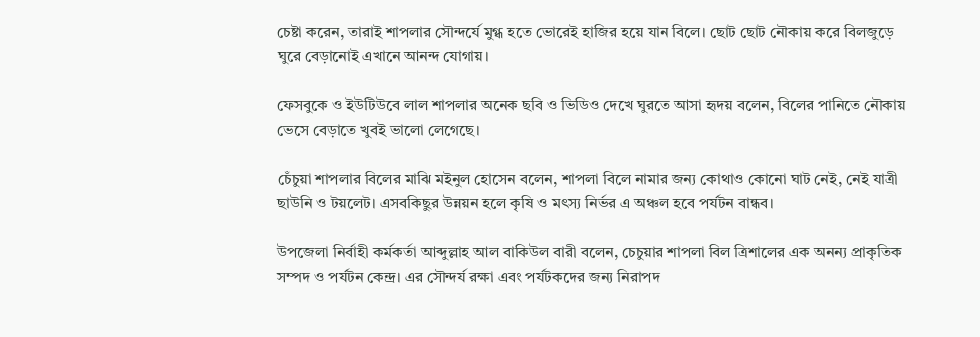চেষ্টা করেন, তারাই শাপলার সৌন্দর্যে মুগ্ধ হতে ভোরেই হাজির হয়ে যান বিলে। ছোট ছোট নৌকায় করে বিলজুড়ে ঘুরে বেড়ানোই এখানে আনন্দ যোগায়।

ফেসবুকে ও ইউটিউবে লাল শাপলার অনেক ছবি ও ভিডিও দেখে ঘুরতে আসা হৃদয় বলেন, বিলের পানিতে নৌকায় ভেসে বেড়াতে খুবই ভালো লেগেছে।

চেঁচুয়া শাপলার বিলের মাঝি মইনুল হোসেন বলেন, শাপলা বিলে নামার জন্য কোথাও কোনো ঘাট নেই, নেই যাত্রী ছাউনি ও টয়লেট। এসবকিছুর উন্নয়ন হলে কৃষি ও মৎস্য নির্ভর এ অঞ্চল হবে পর্যটন বান্ধব।

উপজেলা নির্বাহী কর্মকর্তা আব্দুল্লাহ আল বাকিউল বারী বলেন, চেচুয়ার শাপলা বিল ত্রিশালের এক অনন্য প্রাকৃতিক সম্পদ ও পর্যটন কেন্দ্র। এর সৌন্দর্য রক্ষা এবং পর্যটকদের জন্য নিরাপদ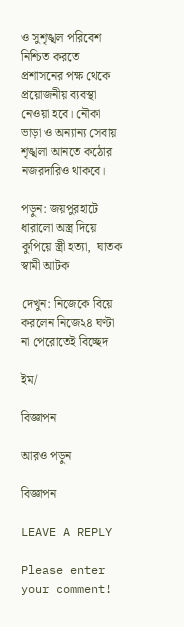ও সুশৃঙ্খল পরিবেশ নিশ্চিত করতে প্রশাসনের পক্ষ থেকে প্রয়োজনীয় ব্যবস্থা নেওয়া হবে। নৌকা ভাড়া ও অন্যান্য সেবায় শৃঙ্খলা আনতে কঠোর নজরদারিও থাকবে।

পড়ুন: জয়পুরহাটে ধারালো অস্ত্র দিয়ে কুপিয়ে স্ত্রী হত্যা,  ঘাতক স্বামী আটক

দেখুন: নিজেকে বিয়ে করলেন নিজে২৪ ঘণ্টা না পেরোতেই বিচ্ছেদ

ইম/

বিজ্ঞাপন

আরও পড়ুন

বিজ্ঞাপন

LEAVE A REPLY

Please enter your comment!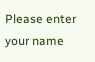Please enter your name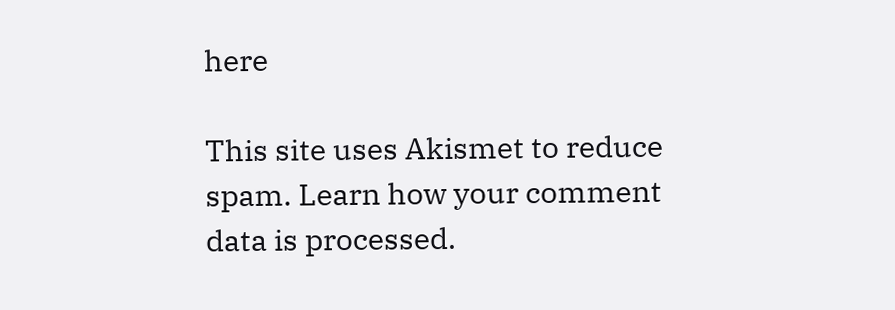here

This site uses Akismet to reduce spam. Learn how your comment data is processed.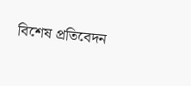বিশেষ প্রতিবেদন